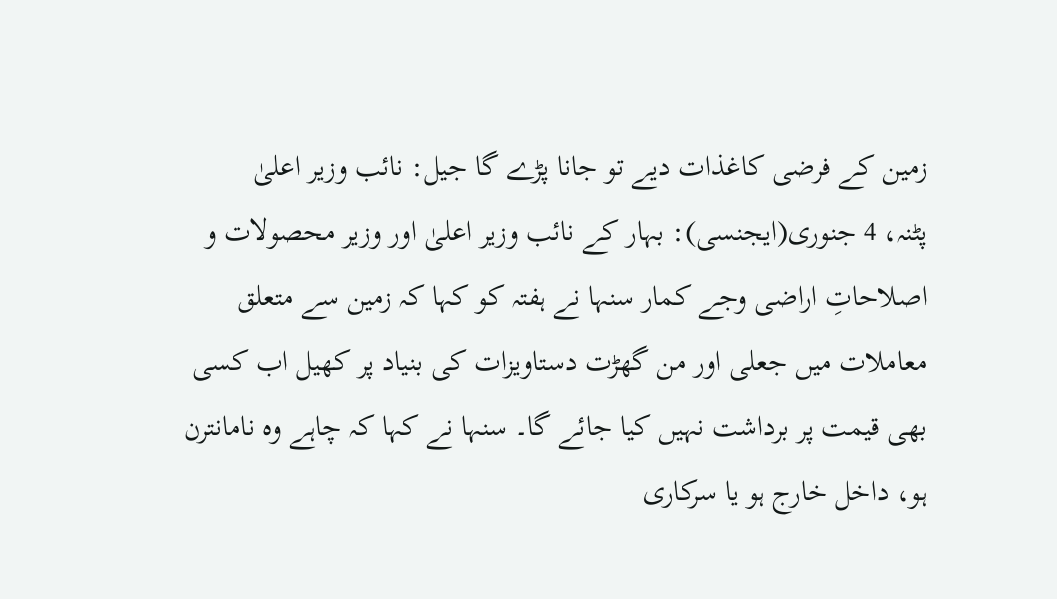زمین کے فرضی کاغذات دیے تو جانا پڑے گا جیل: نائب وزیر اعلیٰ
پٹنہ، 4 جنوری(ایجنسی): بہار کے نائب وزیر اعلیٰ اور وزیر محصولات و اصلاحاتِ اراضی وجے کمار سنہا نے ہفتہ کو کہا کہ زمین سے متعلق معاملات میں جعلی اور من گھڑت دستاویزات کی بنیاد پر کھیل اب کسی بھی قیمت پر برداشت نہیں کیا جائے گا۔ سنہا نے کہا کہ چاہے وہ نامانترن ہو، داخل خارج ہو یا سرکاری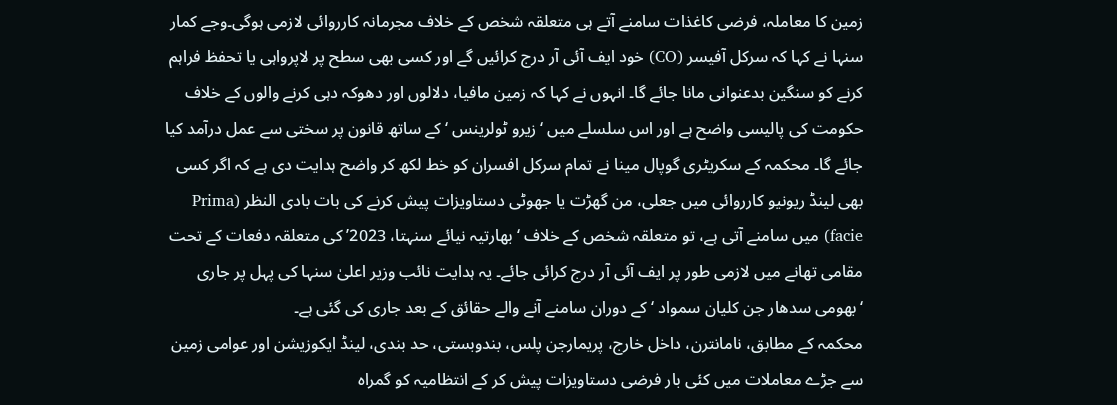زمین کا معاملہ، فرضی کاغذات سامنے آتے ہی متعلقہ شخص کے خلاف مجرمانہ کارروائی لازمی ہوگی۔وجے کمار سنہا نے کہا کہ سرکل آفیسر (CO) خود ایف آئی آر درج کرائیں گے اور کسی بھی سطح پر لاپرواہی یا تحفظ فراہم کرنے کو سنگین بدعنوانی مانا جائے گا۔ انہوں نے کہا کہ زمین مافیا، دلالوں اور دھوکہ دہی کرنے والوں کے خلاف حکومت کی پالیسی واضح ہے اور اس سلسلے میں ‘زیرو ٹولرینس ‘ کے ساتھ قانون پر سختی سے عمل درآمد کیا جائے گا۔ محکمہ کے سکریٹری گوپال مینا نے تمام سرکل افسران کو خط لکھ کر واضح ہدایت دی ہے کہ اگر کسی بھی لینڈ ریونیو کارروائی میں جعلی، من گھڑت یا جھوٹی دستاویزات پیش کرنے کی بات بادی النظر (Prima facie) میں سامنے آتی ہے، تو متعلقہ شخص کے خلاف ‘بھارتیہ نیائے سنہتا، 2023’ کی متعلقہ دفعات کے تحت مقامی تھانے میں لازمی طور پر ایف آئی آر درج کرائی جائے۔ یہ ہدایت نائب وزیر اعلیٰ سنہا کی پہل پر جاری ‘بھومی سدھار جن کلیان سمواد ‘ کے دوران سامنے آنے والے حقائق کے بعد جاری کی گئی ہے۔
محکمہ کے مطابق، نامانترن، داخل خارج، پریمارجن پلس، بندوبستی، حد بندی، لینڈ ایکوزیشن اور عوامی زمین سے جڑے معاملات میں کئی بار فرضی دستاویزات پیش کر کے انتظامیہ کو گمراہ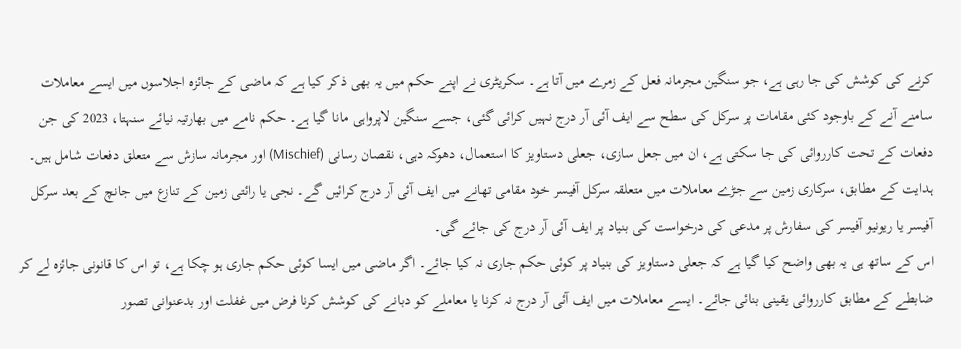کرنے کی کوشش کی جا رہی ہے، جو سنگین مجرمانہ فعل کے زمرے میں آتا ہے۔ سکریٹری نے اپنے حکم میں یہ بھی ذکر کیا ہے کہ ماضی کے جائزہ اجلاسوں میں ایسے معاملات سامنے آنے کے باوجود کئی مقامات پر سرکل کی سطح سے ایف آئی آر درج نہیں کرائی گئی، جسے سنگین لاپرواہی مانا گیا ہے۔ حکم نامے میں بھارتیہ نیائے سنہتا، 2023 کی جن دفعات کے تحت کارروائی کی جا سکتی ہے، ان میں جعل سازی، جعلی دستاویز کا استعمال، دھوکہ دہی، نقصان رسانی (Mischief) اور مجرمانہ سازش سے متعلق دفعات شامل ہیں۔ ہدایت کے مطابق، سرکاری زمین سے جڑے معاملات میں متعلقہ سرکل آفیسر خود مقامی تھانے میں ایف آئی آر درج کرائیں گے۔ نجی یا رائتی زمین کے تنازع میں جانچ کے بعد سرکل آفیسر یا ریونیو آفیسر کی سفارش پر مدعی کی درخواست کی بنیاد پر ایف آئی آر درج کی جائے گی۔
اس کے ساتھ ہی یہ بھی واضح کیا گیا ہے کہ جعلی دستاویز کی بنیاد پر کوئی حکم جاری نہ کیا جائے۔ اگر ماضی میں ایسا کوئی حکم جاری ہو چکا ہے، تو اس کا قانونی جائزہ لے کر ضابطے کے مطابق کارروائی یقینی بنائی جائے۔ ایسے معاملات میں ایف آئی آر درج نہ کرنا یا معاملے کو دبانے کی کوشش کرنا فرض میں غفلت اور بدعنوانی تصور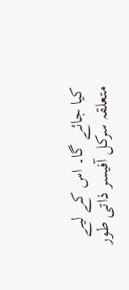کیا جائے گا۔ اس کے لیے متعلقہ سرکل آفیسر ذاتی طور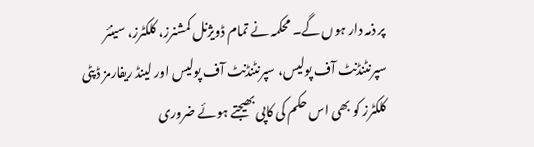پر ذمہ دار ہوں گے۔ محکمہ نے تمام ڈویژنل کمشنرز، کلکٹرز، سینئر سپرنٹنڈنٹ آف پولیس، سپرنٹنڈنٹ آف پولیس اور لینڈ ریفارمز ڈپٹی کلکٹرز کو بھی اس حکم کی کاپی بھیجتے ہوئے ضروری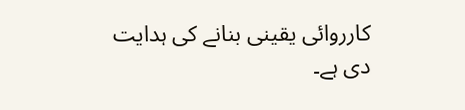کارروائی یقینی بنانے کی ہدایت دی ہے۔